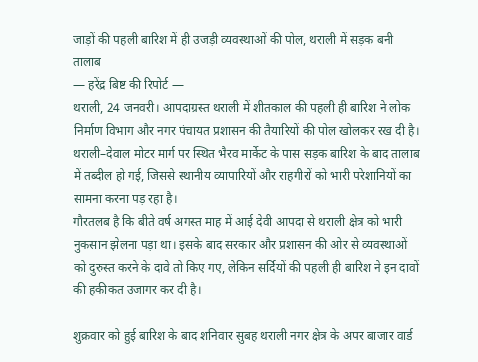जाड़ों की पहली बारिश में ही उजड़ी व्यवस्थाओं की पोल, थराली में सड़क बनी तालाब
— हरेंद्र बिष्ट की रिपोर्ट —
थराली, 24 जनवरी। आपदाग्रस्त थराली में शीतकाल की पहली ही बारिश ने लोक निर्माण विभाग और नगर पंचायत प्रशासन की तैयारियों की पोल खोलकर रख दी है। थराली–देवाल मोटर मार्ग पर स्थित भैरव मार्केट के पास सड़क बारिश के बाद तालाब में तब्दील हो गई, जिससे स्थानीय व्यापारियों और राहगीरों को भारी परेशानियों का सामना करना पड़ रहा है।
गौरतलब है कि बीते वर्ष अगस्त माह में आई देवी आपदा से थराली क्षेत्र को भारी नुकसान झेलना पड़ा था। इसके बाद सरकार और प्रशासन की ओर से व्यवस्थाओं को दुरुस्त करने के दावे तो किए गए, लेकिन सर्दियों की पहली ही बारिश ने इन दावों की हकीकत उजागर कर दी है।

शुक्रवार को हुई बारिश के बाद शनिवार सुबह थराली नगर क्षेत्र के अपर बाजार वार्ड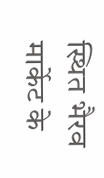स्थित भैरव मार्केट के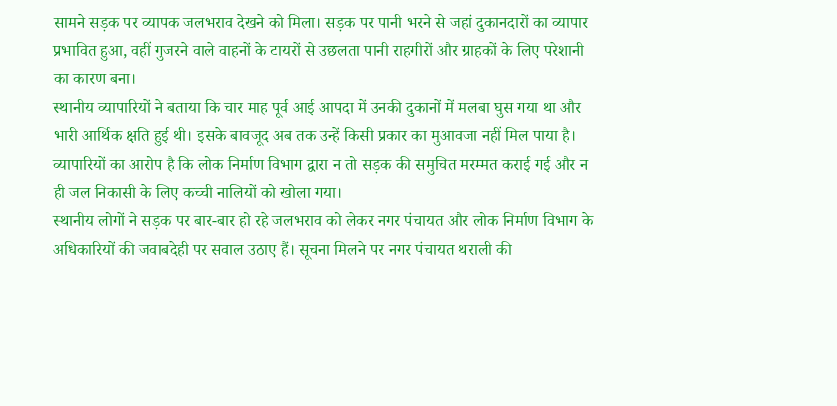सामने सड़क पर व्यापक जलभराव देखने को मिला। सड़क पर पानी भरने से जहां दुकानदारों का व्यापार प्रभावित हुआ, वहीं गुजरने वाले वाहनों के टायरों से उछलता पानी राहगीरों और ग्राहकों के लिए परेशानी का कारण बना।
स्थानीय व्यापारियों ने बताया कि चार माह पूर्व आई आपदा में उनकी दुकानों में मलबा घुस गया था और भारी आर्थिक क्षति हुई थी। इसके बावजूद अब तक उन्हें किसी प्रकार का मुआवजा नहीं मिल पाया है। व्यापारियों का आरोप है कि लोक निर्माण विभाग द्वारा न तो सड़क की समुचित मरम्मत कराई गई और न ही जल निकासी के लिए कच्ची नालियों को खोला गया।
स्थानीय लोगों ने सड़क पर बार-बार हो रहे जलभराव को लेकर नगर पंचायत और लोक निर्माण विभाग के अधिकारियों की जवाबदेही पर सवाल उठाए हैं। सूचना मिलने पर नगर पंचायत थराली की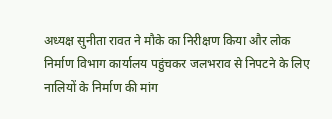अध्यक्ष सुनीता रावत ने मौके का निरीक्षण किया और लोक निर्माण विभाग कार्यालय पहुंचकर जलभराव से निपटने के लिए नालियों के निर्माण की मांग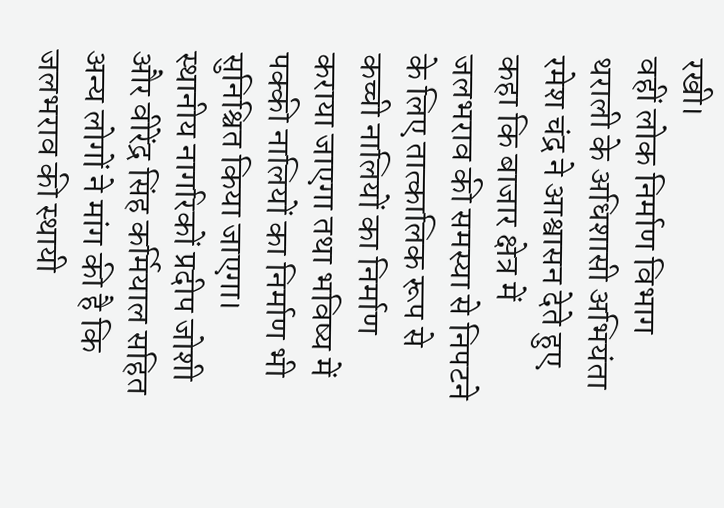रखी।
वहीं लोक निर्माण विभाग थराली के अधिशासी अभियंता रमेश चंद्र ने आश्वासन देते हुए कहा कि बाजार क्षेत्र में जलभराव की समस्या से निपटने के लिए तात्कालिक रूप से कच्ची नालियों का निर्माण कराया जाएगा तथा भविष्य में पक्की नालियों का निर्माण भी सुनिश्चित किया जाएगा।
स्थानीय नागरिकों प्रदीप जोशी और वीरेंद्र सिंह कर्मियाल सहित अन्य लोगों ने मांग की है कि जलभराव की स्थायी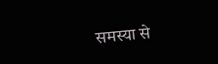समस्या से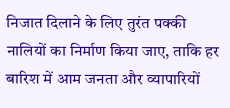निजात दिलाने के लिए तुरंत पक्की नालियों का निर्माण किया जाए, ताकि हर बारिश में आम जनता और व्यापारियों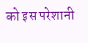को इस परेशानी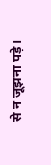से न जूझना पड़े।